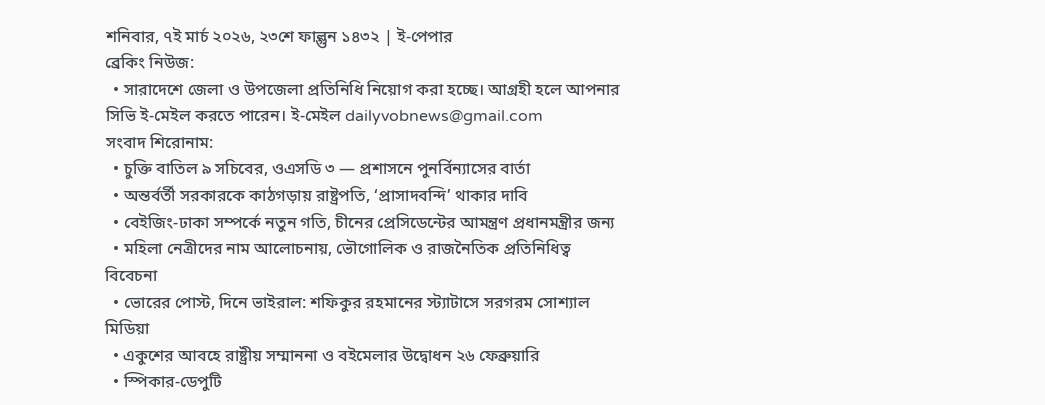শনিবার, ৭ই মার্চ ২০২৬, ২৩শে ফাল্গুন ১৪৩২ | ই-পেপার
ব্রেকিং নিউজ:
  • সারাদেশে জেলা ও উপজেলা প্রতিনিধি নিয়োগ করা হচ্ছে। আগ্রহী হলে আপনার সিভি ই-মেইল করতে পারেন। ই-মেইল dailyvobnews@gmail.com
সংবাদ শিরোনাম:
  • চুক্তি বাতিল ৯ সচিবের, ওএসডি ৩ — প্রশাসনে পুনর্বিন্যাসের বার্তা
  • অন্তর্বর্তী সরকারকে কাঠগড়ায় রাষ্ট্রপতি, ‘প্রাসাদবন্দি’ থাকার দাবি
  • বেইজিং-ঢাকা সম্পর্কে নতুন গতি, চীনের প্রেসিডেন্টের আমন্ত্রণ প্রধানমন্ত্রীর জন্য
  • মহিলা নেত্রীদের নাম আলোচনায়, ভৌগোলিক ও রাজনৈতিক প্রতিনিধিত্ব বিবেচনা
  • ভোরের পোস্ট, দিনে ভাইরাল: শফিকুর রহমানের স্ট্যাটাসে সরগরম সোশ্যাল মিডিয়া
  • একুশের আবহে রাষ্ট্রীয় সম্মাননা ও বইমেলার উদ্বোধন ২৬ ফেব্রুয়ারি
  • স্পিকার-ডেপুটি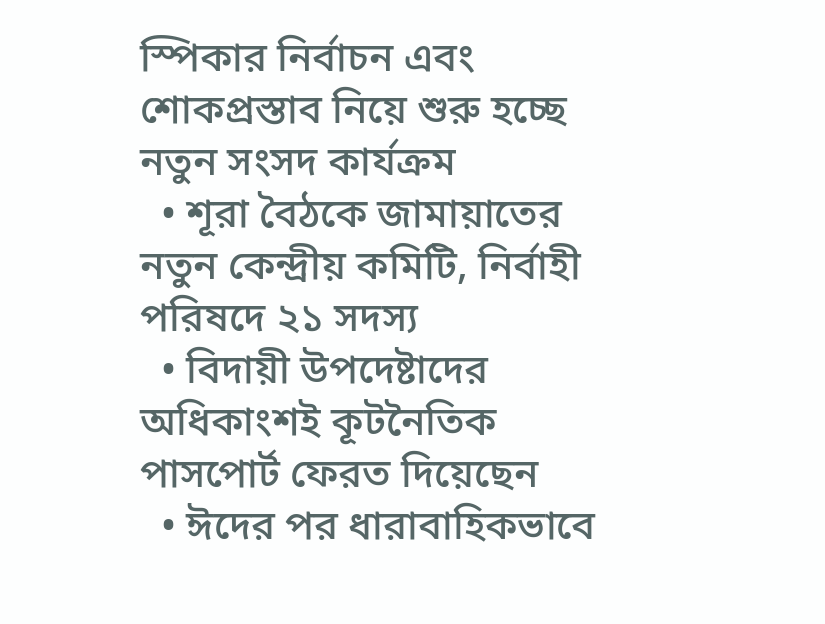স্পিকার নির্বাচন এবং শোকপ্রস্তাব নিয়ে শুরু হচ্ছে নতুন সংসদ কার্যক্রম
  • শূরা বৈঠকে জামায়াতের নতুন কেন্দ্রীয় কমিটি, নির্বাহী পরিষদে ২১ সদস্য
  • বিদায়ী উপদেষ্টাদের অধিকাংশই কূটনৈতিক পাসপোর্ট ফেরত দিয়েছেন
  • ঈদের পর ধারাবাহিকভাবে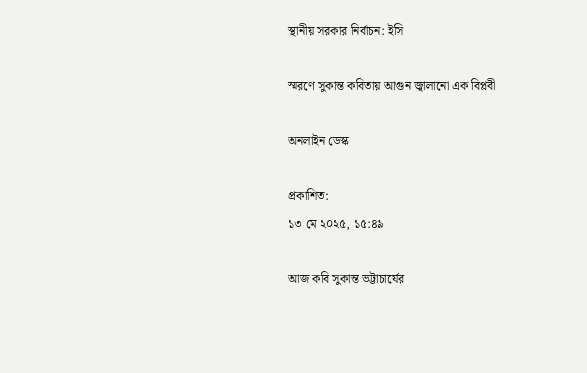স্থানীয় সরকার নির্বাচন: ইসি

স্মরণে সুকান্ত কবিতায় আগুন জ্বালানো এক বিপ্লবী

অনলাইন ডেস্ক

প্রকাশিত:
১৩ মে ২০২৫, ১৫:৪৯

আজ কবি সুকান্ত ভট্টাচার্যের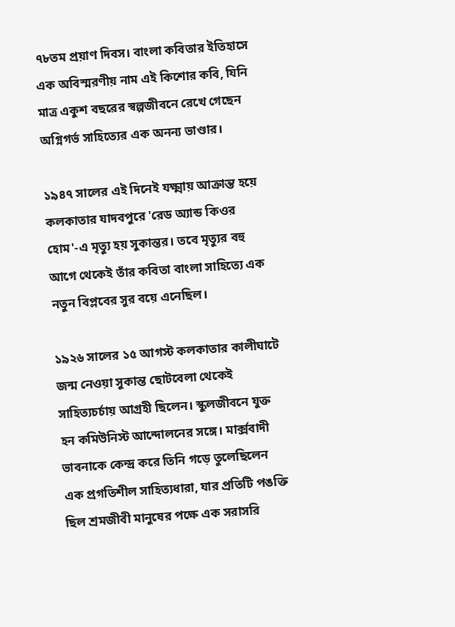৭৮তম প্রয়াণ দিবস। বাংলা কবিতার ইতিহাসে এক অবিস্মরণীয় নাম এই কিশোর কবি, যিনি মাত্র একুশ বছরের স্বল্পজীবনে রেখে গেছেন অগ্নিগর্ভ সাহিত্যের এক অনন্য ভাণ্ডার।

১৯৪৭ সালের এই দিনেই যক্ষ্মায় আক্রান্ত হয়ে কলকাতার যাদবপুরে 'রেড অ্যান্ড কিওর হোম'-এ মৃত্যু হয় সুকান্তর। তবে মৃত্যুর বহু আগে থেকেই তাঁর কবিতা বাংলা সাহিত্যে এক নতুন বিপ্লবের সুর বয়ে এনেছিল।

১৯২৬ সালের ১৫ আগস্ট কলকাতার কালীঘাটে জন্ম নেওয়া সুকান্ত ছোটবেলা থেকেই সাহিত্যচর্চায় আগ্রহী ছিলেন। স্কুলজীবনে যুক্ত হন কমিউনিস্ট আন্দোলনের সঙ্গে। মার্ক্সবাদী ভাবনাকে কেন্দ্র করে তিনি গড়ে তুলেছিলেন এক প্রগতিশীল সাহিত্যধারা, যার প্রতিটি পঙক্তি ছিল শ্রমজীবী মানুষের পক্ষে এক সরাসরি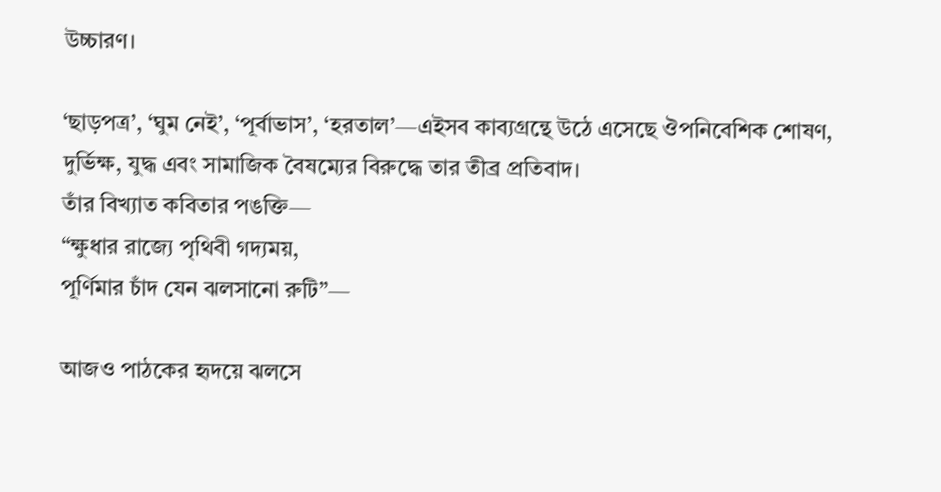উচ্চারণ।

‘ছাড়পত্র’, ‘ঘুম নেই’, ‘পূর্বাভাস’, ‘হরতাল’—এইসব কাব্যগ্রন্থে উঠে এসেছে ঔপনিবেশিক শোষণ, দুর্ভিক্ষ, যুদ্ধ এবং সামাজিক বৈষম্যের বিরুদ্ধে তার তীব্র প্রতিবাদ।
তাঁর বিখ্যাত কবিতার পঙক্তি—
“ক্ষুধার রাজ্যে পৃথিবী গদ্যময়,
পূর্ণিমার চাঁদ যেন ঝলসানো রুটি”—

আজও পাঠকের হৃদয়ে ঝলসে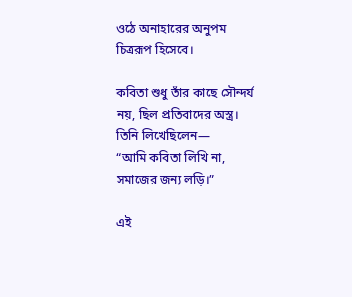ওঠে অনাহারের অনুপম চিত্ররূপ হিসেবে।

কবিতা শুধু তাঁর কাছে সৌন্দর্য নয়, ছিল প্রতিবাদের অস্ত্র। তিনি লিখেছিলেন—
“আমি কবিতা লিখি না, সমাজের জন্য লড়ি।”

এই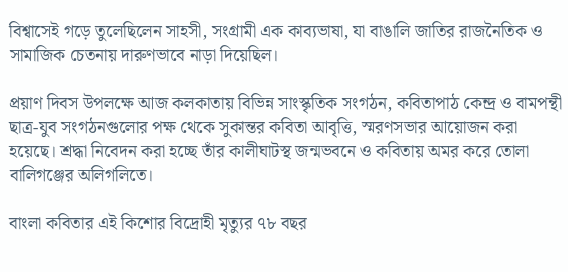বিশ্বাসেই গড়ে তুলেছিলেন সাহসী, সংগ্রামী এক কাব্যভাষা, যা বাঙালি জাতির রাজনৈতিক ও সামাজিক চেতনায় দারুণভাবে নাড়া দিয়েছিল।

প্রয়াণ দিবস উপলক্ষে আজ কলকাতায় বিভিন্ন সাংস্কৃতিক সংগঠন, কবিতাপাঠ কেন্দ্র ও বামপন্থী ছাত্র-যুব সংগঠনগুলোর পক্ষ থেকে সুকান্তর কবিতা আবৃত্তি, স্মরণসভার আয়োজন করা হয়েছে। শ্রদ্ধা নিবেদন করা হচ্ছে তাঁর কালীঘাটস্থ জন্মভবনে ও কবিতায় অমর করে তোলা বালিগঞ্জের অলিগলিতে।

বাংলা কবিতার এই কিশোর বিদ্রোহী মৃত্যুর ৭৮ বছর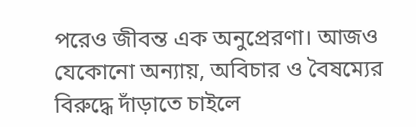পরেও জীবন্ত এক অনুপ্রেরণা। আজও যেকোনো অন্যায়, অবিচার ও বৈষম্যের বিরুদ্ধে দাঁড়াতে চাইলে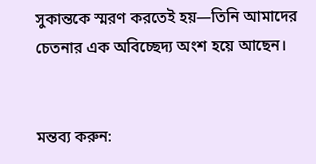সুকান্তকে স্মরণ করতেই হয়—তিনি আমাদের চেতনার এক অবিচ্ছেদ্য অংশ হয়ে আছেন।


মন্তব্য করুন: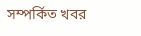সম্পর্কিত খবর